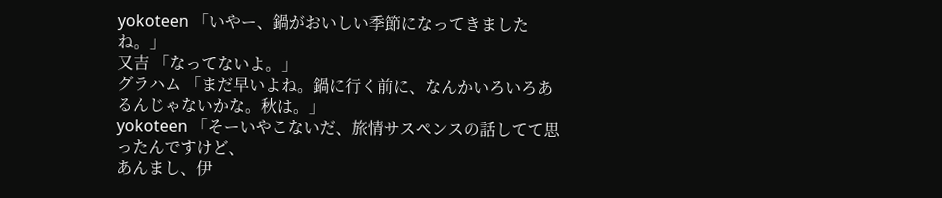yokoteen 「いやー、鍋がおいしい季節になってきましたね。」
又吉 「なってないよ。」
グラハム 「まだ早いよね。鍋に行く前に、なんかいろいろあるんじゃないかな。秋は。」
yokoteen 「そーいやこないだ、旅情サスペンスの話してて思ったんですけど、
あんまし、伊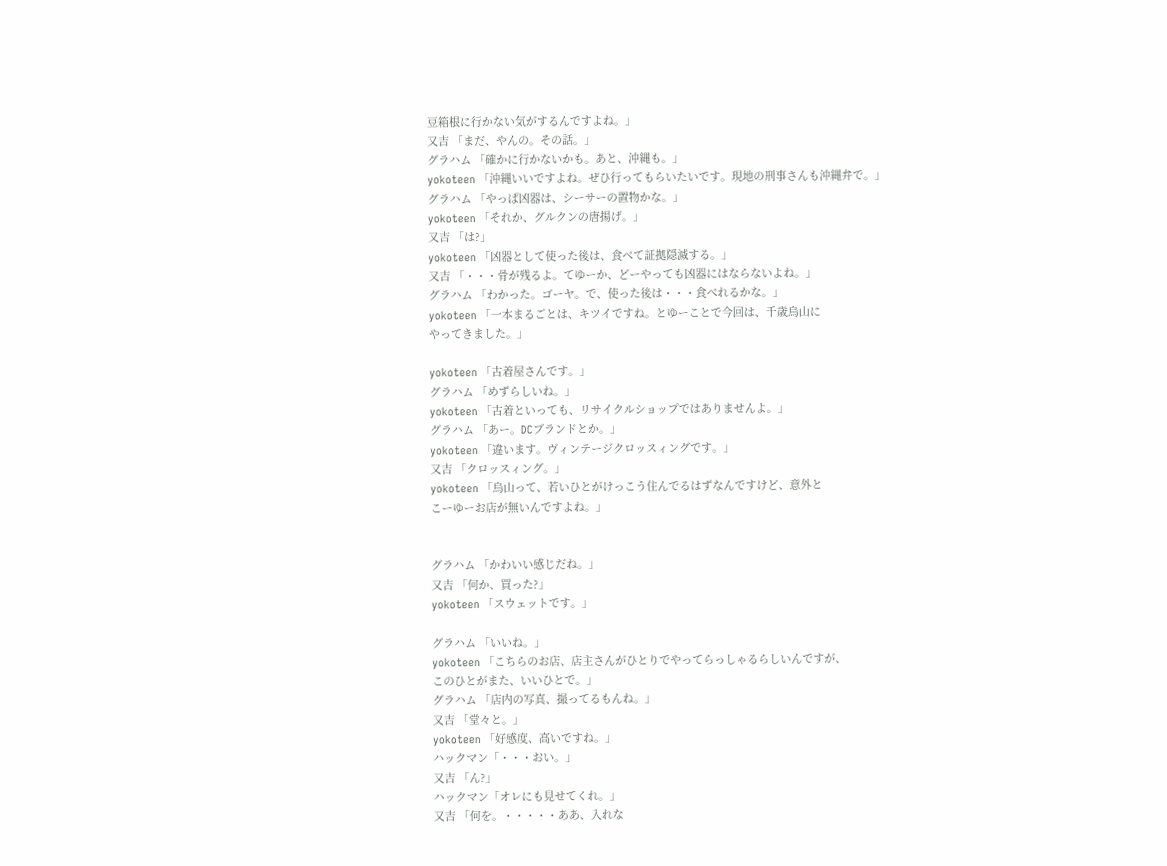豆箱根に行かない気がするんですよね。」
又吉 「まだ、やんの。その話。」
グラハム 「確かに行かないかも。あと、沖縄も。」
yokoteen 「沖縄いいですよね。ぜひ行ってもらいたいです。現地の刑事さんも沖縄弁で。」
グラハム 「やっぱ凶器は、シーサーの置物かな。」
yokoteen 「それか、グルクンの唐揚げ。」
又吉 「は?」
yokoteen 「凶器として使った後は、食べて証拠隠滅する。」
又吉 「・・・骨が残るよ。てゆーか、どーやっても凶器にはならないよね。」
グラハム 「わかった。ゴーヤ。で、使った後は・・・食べれるかな。」
yokoteen 「一本まるごとは、キツイですね。とゆーことで今回は、千歳烏山に
やってきました。」

yokoteen 「古着屋さんです。」
グラハム 「めずらしいね。」
yokoteen 「古着といっても、リサイクルショップではありませんよ。」
グラハム 「あー。DCブランドとか。」
yokoteen 「違います。ヴィンテージクロッスィングです。」
又吉 「クロッスィング。」
yokoteen 「烏山って、若いひとがけっこう住んでるはずなんですけど、意外と
こーゆーお店が無いんですよね。」


グラハム 「かわいい感じだね。」
又吉 「何か、買った?」
yokoteen 「スウェットです。」

グラハム 「いいね。」
yokoteen 「こちらのお店、店主さんがひとりでやってらっしゃるらしいんですが、
このひとがまた、いいひとで。」
グラハム 「店内の写真、撮ってるもんね。」
又吉 「堂々と。」
yokoteen 「好感度、高いですね。」
ハックマン「・・・おい。」
又吉 「ん?」
ハックマン「オレにも見せてくれ。」
又吉 「何を。・・・・・ああ、入れな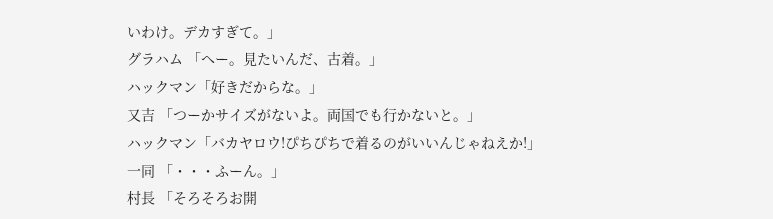いわけ。デカすぎて。」
グラハム 「へー。見たいんだ、古着。」
ハックマン「好きだからな。」
又吉 「つーかサイズがないよ。両国でも行かないと。」
ハックマン「バカヤロウ!ぴちぴちで着るのがいいんじゃねえか!」
一同 「・・・ふーん。」
村長 「そろそろお開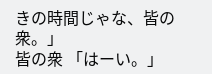きの時間じゃな、皆の衆。」
皆の衆 「はーい。」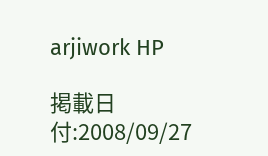arjiwork HP

掲載日付:2008/09/27